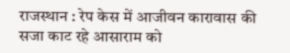राजस्थान : रेप केस में आजीवन कारावास की सजा काट रहे आसाराम को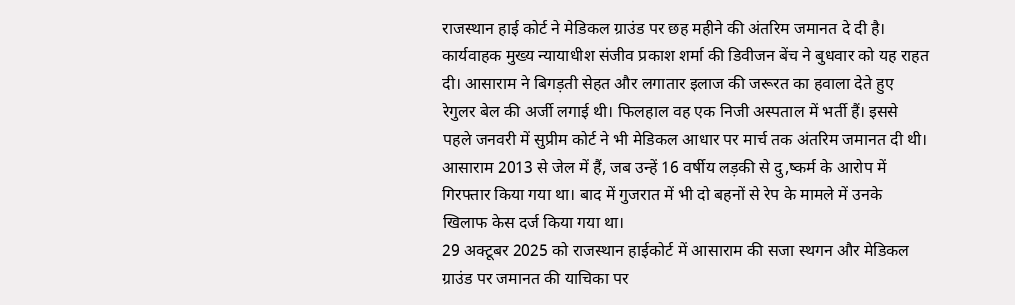राजस्थान हाई कोर्ट ने मेडिकल ग्राउंड पर छह महीने की अंतरिम जमानत दे दी है। कार्यवाहक मुख्य न्यायाधीश संजीव प्रकाश शर्मा की डिवीजन बेंच ने बुधवार को यह राहत दी। आसाराम ने बिगड़ती सेहत और लगातार इलाज की जरूरत का हवाला देते हुए रेगुलर बेल की अर्जी लगाई थी। फिलहाल वह एक निजी अस्पताल में भर्ती हैं। इससे पहले जनवरी में सुप्रीम कोर्ट ने भी मेडिकल आधार पर मार्च तक अंतरिम जमानत दी थी। आसाराम 2013 से जेल में हैं, जब उन्हें 16 वर्षीय लड़की से दु,ष्कर्म के आरोप में गिरफ्तार किया गया था। बाद में गुजरात में भी दो बहनों से रेप के मामले में उनके खिलाफ केस दर्ज किया गया था।
29 अक्टूबर 2025 को राजस्थान हाईकोर्ट में आसाराम की सजा स्थगन और मेडिकल ग्राउंड पर जमानत की याचिका पर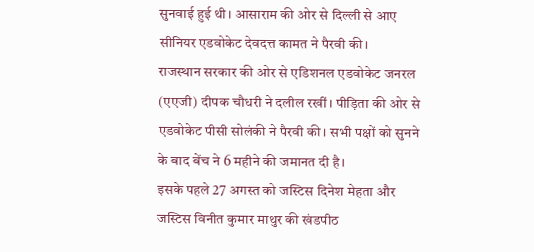सुनवाई हुई थी। आसाराम की ओर से दिल्ली से आए सीनियर एडवोकेट देवदत्त कामत ने पैरवी की।
राजस्थान सरकार की ओर से एडिशनल एडवोकेट जनरल (एएजी) दीपक चौधरी ने दलील रखीं। पीड़िता की ओर से एडवोकेट पीसी सोलंकी ने पैरवी की। सभी पक्षों को सुनने के बाद बेंच ने 6 महीने की जमानत दी है।
इसके पहले 27 अगस्त को जस्टिस दिनेश मेहता और जस्टिस विनीत कुमार माथुर की खंडपीठ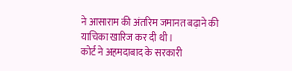ने आसाराम की अंतरिम जमानत बढ़ाने की याचिका खारिज कर दी थी।
कोर्ट ने अहमदाबाद के सरकारी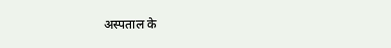अस्पताल के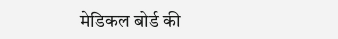मेडिकल बोर्ड की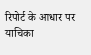रिपोर्ट के आधार पर याचिका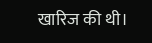खारिज की थी।